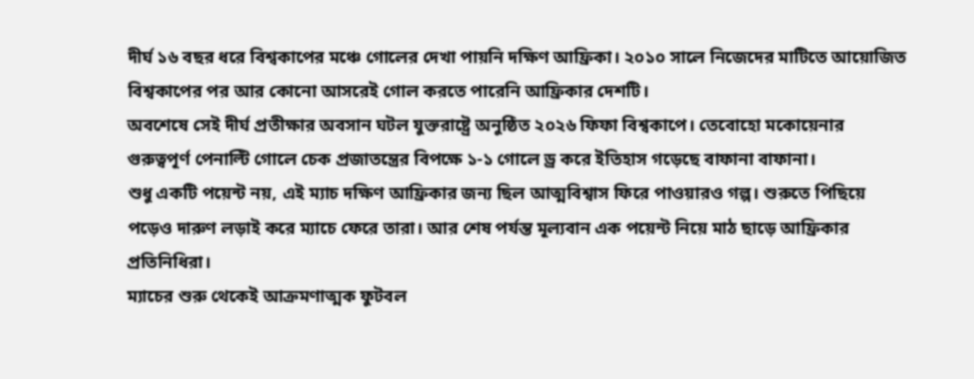দীর্ঘ ১৬ বছর ধরে বিশ্বকাপের মঞ্চে গোলের দেখা পায়নি দক্ষিণ আফ্রিকা। ২০১০ সালে নিজেদের মাটিতে আয়োজিত বিশ্বকাপের পর আর কোনো আসরেই গোল করতে পারেনি আফ্রিকার দেশটি।
অবশেষে সেই দীর্ঘ প্রতীক্ষার অবসান ঘটল যুক্তরাষ্ট্রে অনুষ্ঠিত ২০২৬ ফিফা বিশ্বকাপে। তেবোহো মকোয়েনার গুরুত্বপূর্ণ পেনাল্টি গোলে চেক প্রজাতন্ত্রের বিপক্ষে ১-১ গোলে ড্র করে ইতিহাস গড়েছে বাফানা বাফানা।
শুধু একটি পয়েন্ট নয়, এই ম্যাচ দক্ষিণ আফ্রিকার জন্য ছিল আত্মবিশ্বাস ফিরে পাওয়ারও গল্প। শুরুতে পিছিয়ে পড়েও দারুণ লড়াই করে ম্যাচে ফেরে তারা। আর শেষ পর্যন্ত মূল্যবান এক পয়েন্ট নিয়ে মাঠ ছাড়ে আফ্রিকার প্রতিনিধিরা।
ম্যাচের শুরু থেকেই আক্রমণাত্মক ফুটবল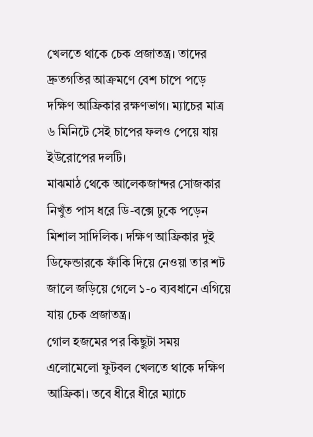খেলতে থাকে চেক প্রজাতন্ত্র। তাদের দ্রুতগতির আক্রমণে বেশ চাপে পড়ে দক্ষিণ আফ্রিকার রক্ষণভাগ। ম্যাচের মাত্র ৬ মিনিটে সেই চাপের ফলও পেয়ে যায় ইউরোপের দলটি।
মাঝমাঠ থেকে আলেকজান্দর সোজকার নিখুঁত পাস ধরে ডি-বক্সে ঢুকে পড়েন মিশাল সাদিলিক। দক্ষিণ আফ্রিকার দুই ডিফেন্ডারকে ফাঁকি দিয়ে নেওয়া তার শট জালে জড়িয়ে গেলে ১-০ ব্যবধানে এগিয়ে যায় চেক প্রজাতন্ত্র।
গোল হজমের পর কিছুটা সময় এলোমেলো ফুটবল খেলতে থাকে দক্ষিণ আফ্রিকা। তবে ধীরে ধীরে ম্যাচে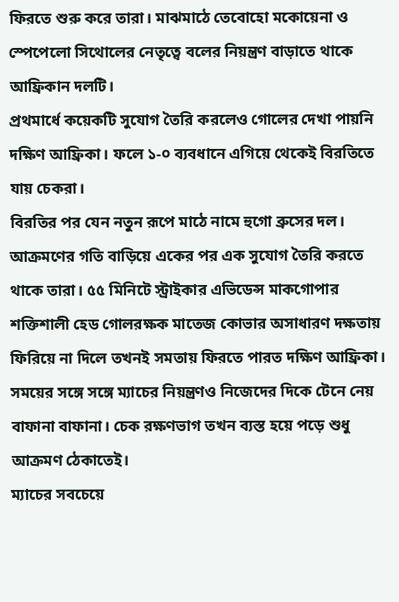ফিরতে শুরু করে তারা। মাঝমাঠে তেবোহো মকোয়েনা ও স্পেপেলো সিথোলের নেতৃত্বে বলের নিয়ন্ত্রণ বাড়াতে থাকে আফ্রিকান দলটি।
প্রথমার্ধে কয়েকটি সুযোগ তৈরি করলেও গোলের দেখা পায়নি দক্ষিণ আফ্রিকা। ফলে ১-০ ব্যবধানে এগিয়ে থেকেই বিরতিতে যায় চেকরা।
বিরতির পর যেন নতুন রূপে মাঠে নামে হুগো ব্রুসের দল। আক্রমণের গতি বাড়িয়ে একের পর এক সুযোগ তৈরি করতে থাকে তারা। ৫৫ মিনিটে স্ট্রাইকার এভিডেন্স মাকগোপার শক্তিশালী হেড গোলরক্ষক মাতেজ কোভার অসাধারণ দক্ষতায় ফিরিয়ে না দিলে তখনই সমতায় ফিরতে পারত দক্ষিণ আফ্রিকা।
সময়ের সঙ্গে সঙ্গে ম্যাচের নিয়ন্ত্রণও নিজেদের দিকে টেনে নেয় বাফানা বাফানা। চেক রক্ষণভাগ তখন ব্যস্ত হয়ে পড়ে শুধু আক্রমণ ঠেকাতেই।
ম্যাচের সবচেয়ে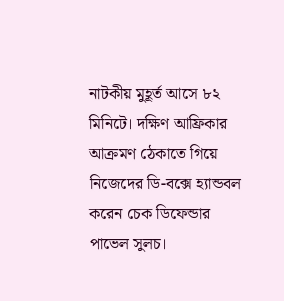নাটকীয় মুহূর্ত আসে ৮২ মিনিটে। দক্ষিণ আফ্রিকার আক্রমণ ঠেকাতে গিয়ে নিজেদের ডি-বক্সে হ্যান্ডবল করেন চেক ডিফেন্ডার পাভেল সুলচ।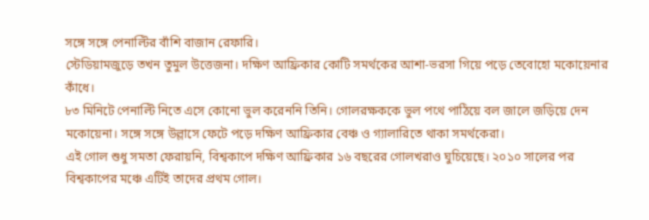সঙ্গে সঙ্গে পেনাল্টির বাঁশি বাজান রেফারি।
স্টেডিয়ামজুড়ে তখন তুমুল উত্তেজনা। দক্ষিণ আফ্রিকার কোটি সমর্থকের আশা-ভরসা গিয়ে পড়ে তেবোহো মকোয়েনার কাঁধে।
৮৩ মিনিটে পেনাল্টি নিতে এসে কোনো ভুল করেননি তিনি। গোলরক্ষককে ভুল পথে পাঠিয়ে বল জালে জড়িয়ে দেন মকোয়েনা। সঙ্গে সঙ্গে উল্লাসে ফেটে পড়ে দক্ষিণ আফ্রিকার বেঞ্চ ও গ্যালারিতে থাকা সমর্থকেরা।
এই গোল শুধু সমতা ফেরায়নি, বিশ্বকাপে দক্ষিণ আফ্রিকার ১৬ বছরের গোলখরাও ঘুচিয়েছে। ২০১০ সালের পর বিশ্বকাপের মঞ্চে এটিই তাদের প্রথম গোল।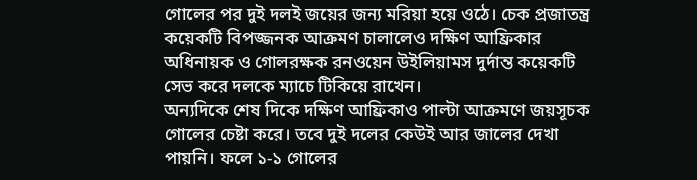গোলের পর দুই দলই জয়ের জন্য মরিয়া হয়ে ওঠে। চেক প্রজাতন্ত্র কয়েকটি বিপজ্জনক আক্রমণ চালালেও দক্ষিণ আফ্রিকার অধিনায়ক ও গোলরক্ষক রনওয়েন উইলিয়ামস দুর্দান্ত কয়েকটি সেভ করে দলকে ম্যাচে টিকিয়ে রাখেন।
অন্যদিকে শেষ দিকে দক্ষিণ আফ্রিকাও পাল্টা আক্রমণে জয়সূচক গোলের চেষ্টা করে। তবে দুই দলের কেউই আর জালের দেখা পায়নি। ফলে ১-১ গোলের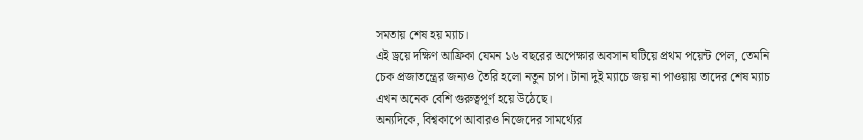সমতায় শেষ হয় ম্যাচ।
এই ড্রয়ে দক্ষিণ আফ্রিকা যেমন ১৬ বছরের অপেক্ষার অবসান ঘটিয়ে প্রথম পয়েন্ট পেল, তেমনি চেক প্রজাতন্ত্রের জন্যও তৈরি হলো নতুন চাপ। টানা দুই ম্যাচে জয় না পাওয়ায় তাদের শেষ ম্যাচ এখন অনেক বেশি গুরুত্বপূর্ণ হয়ে উঠেছে।
অন্যদিকে, বিশ্বকাপে আবারও নিজেদের সামর্থ্যের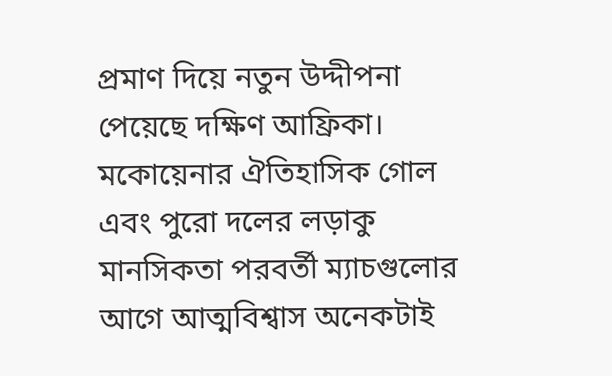প্রমাণ দিয়ে নতুন উদ্দীপনা পেয়েছে দক্ষিণ আফ্রিকা। মকোয়েনার ঐতিহাসিক গোল এবং পুরো দলের লড়াকু মানসিকতা পরবর্তী ম্যাচগুলোর আগে আত্মবিশ্বাস অনেকটাই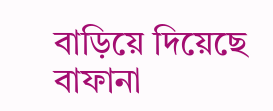বাড়িয়ে দিয়েছে বাফানা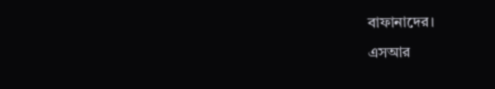বাফানাদের।
এসআর